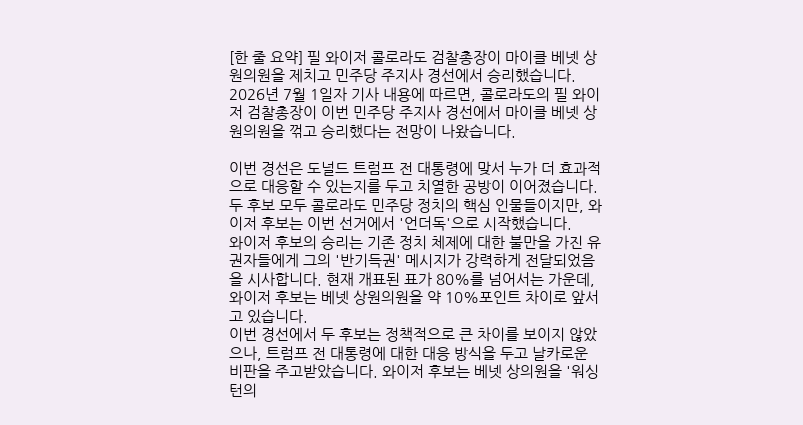[한 줄 요약] 필 와이저 콜로라도 검찰총장이 마이클 베넷 상원의원을 제치고 민주당 주지사 경선에서 승리했습니다.
2026년 7월 1일자 기사 내용에 따르면, 콜로라도의 필 와이저 검찰총장이 이번 민주당 주지사 경선에서 마이클 베넷 상원의원을 꺾고 승리했다는 전망이 나왔습니다.

이번 경선은 도널드 트럼프 전 대통령에 맞서 누가 더 효과적으로 대응할 수 있는지를 두고 치열한 공방이 이어졌습니다. 두 후보 모두 콜로라도 민주당 정치의 핵심 인물들이지만, 와이저 후보는 이번 선거에서 '언더독'으로 시작했습니다.
와이저 후보의 승리는 기존 정치 체제에 대한 불만을 가진 유권자들에게 그의 '반기득권' 메시지가 강력하게 전달되었음을 시사합니다. 현재 개표된 표가 80%를 넘어서는 가운데, 와이저 후보는 베넷 상원의원을 약 10%포인트 차이로 앞서고 있습니다.
이번 경선에서 두 후보는 정책적으로 큰 차이를 보이지 않았으나, 트럼프 전 대통령에 대한 대응 방식을 두고 날카로운 비판을 주고받았습니다. 와이저 후보는 베넷 상의원을 '워싱턴의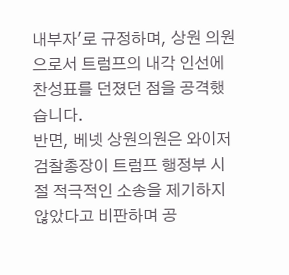내부자'로 규정하며, 상원 의원으로서 트럼프의 내각 인선에 찬성표를 던졌던 점을 공격했습니다.
반면, 베넷 상원의원은 와이저 검찰총장이 트럼프 행정부 시절 적극적인 소송을 제기하지 않았다고 비판하며 공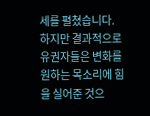세를 펼쳤습니다. 하지만 결과적으로 유권자들은 변화를 원하는 목소리에 힘을 실어준 것으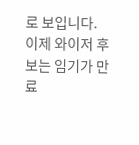로 보입니다.
이제 와이저 후보는 임기가 만료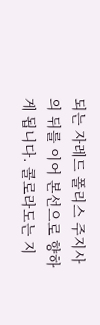되는 자레드 폴리스 주지사의 뒤를 이어 본선으로 향하게 됩니다. 콜로라도는 지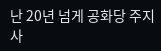난 20년 넘게 공화당 주지사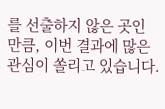를 선출하지 않은 곳인 만큼, 이번 결과에 많은 관심이 쏠리고 있습니다.